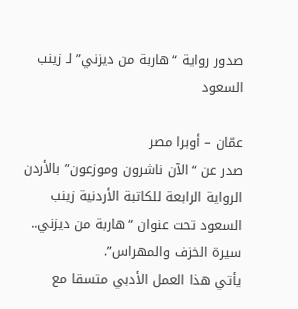صدور رواية “هاربة من ديزني” لـ زينب السعود

عمّان – أوبرا مصر
صدر عن “الآن ناشرون وموزعون” بالأردن الرواية الرابعة للكاتبة الأردنية زينب السعود تحت عنوان “هاربة من ديزني.. سيرة الخزف والمهراس”.
يأتي هذا العمل الأدبي متسقا مع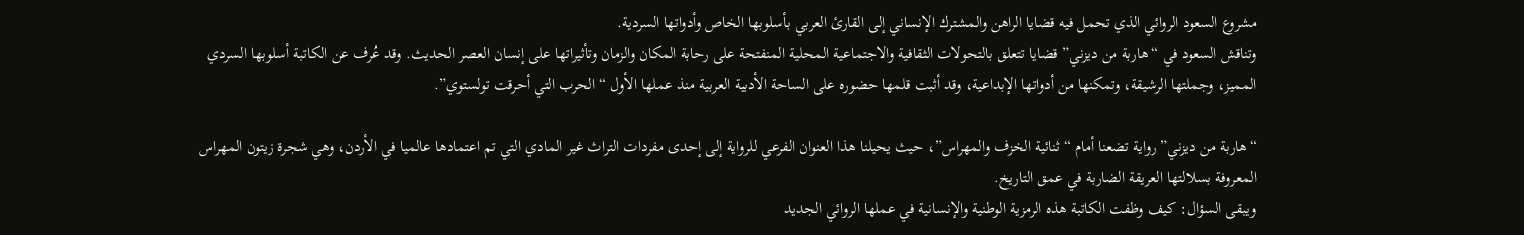مشروع السعود الروائي الذي تحمل فيه قضايا الراهن والمشترك الإنساني إلى القارئ العربي بأسلوبها الخاص وأدواتها السردية.
وتناقش السعود في “هاربة من ديزني” قضايا تتعلق بالتحولات الثقافية والاجتماعية المحلية المنفتحة على رحابة المكان والزمان وتأثيراتها على إنسان العصر الحديث. وقد عُرف عن الكاتبة أسلوبها السردي المميز، وجملتها الرشيقة، وتمكنها من أدواتها الإبداعية، وقد أثبت قلمها حضوره على الساحة الأدبية العربية منذ عملها الأول “الحرب التي أحرقت تولستوي”.

“هاربة من ديزني” رواية تضعنا أمام “ثنائية الخزف والمهراس”، حيث يحيلنا هذا العنوان الفرعي للرواية إلى إحدى مفردات التراث غير المادي التي تم اعتمادها عالميا في الأردن، وهي شجرة زيتون المهراس المعروفة بسلالتها العريقة الضاربة في عمق التاريخ.
ويبقى السؤال: كيف وظفت الكاتبة هذه الرمزية الوطنية والإنسانية في عملها الروائي الجديد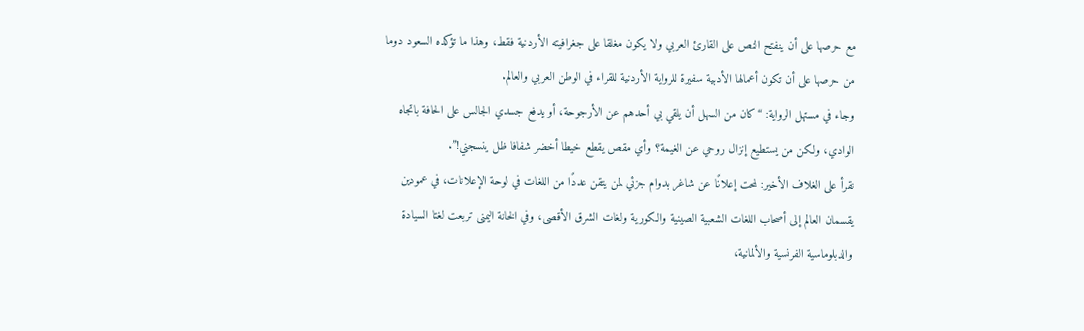مع حرصها على أن ينفتح النص على القارئ العربي ولا يكون مغلقا على جغرافيته الأردنية فقط، وهذا ما تؤكده السعود دوما من حرصها على أن تكون أعمالها الأدبية سفيرة للرواية الأردنية للقراء في الوطن العربي والعالم.
وجاء في مستهل الرواية: “كان من السهل أن يلقي بي أحدهم عن الأرجوحة، أو يدفع جسدي الجالس على الحافة باتجاه الوادي، ولكن من يستطيع إنزال روحي عن الغيمة؟ وأي مقص يقطع خيطا أخضر شفافا ظل ينسجني!”.
نقرأ على الغلاف الأخير: لمحت إعلانًا عن شاغر بدوام جزئي لمن يتقن عددًا من اللغات في لوحة الإعلانات، في عمودين يقسمان العالم إلى أصحاب اللغات الشعبية الصينية والكورية ولغات الشرق الأقصى، وفي الخانة اليمنى تربعت لغتا السيادة والدبلوماسية الفرنسية والألمانية،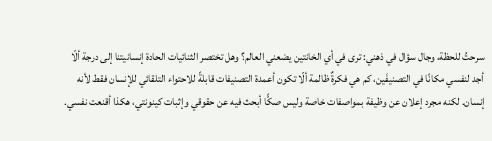سرحتُ للحظة، وجال سؤال في ذهني: ترى في أي الخانتين يضعني العالم؟ وهل تختصر الثنائيات الحادة إنسانيتنا إلى درجة ألّا أجد لنفسي مكانًا في التصنيفَين، كم هي فكرةٌ ظالمة ألّا تكون أعمدة التصنيفات قابلةً للاحتواء التلقائي للإنسان فقط لأنه إنسان. لكنه مجرد إعلان عن وظيفة بمواصفات خاصة وليس صكًّا أبحث فيه عن حقوقي وإثبات كينونتي، هكذا أقنعت نفسي.